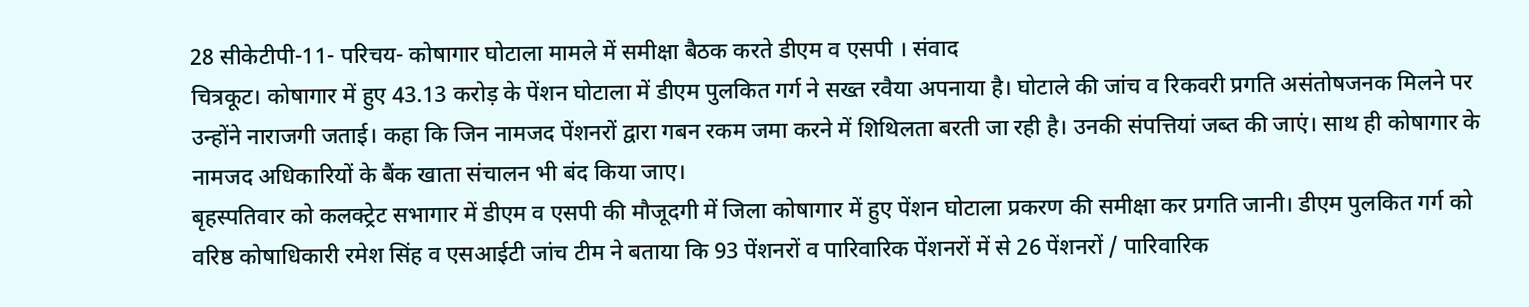28 सीकेटीपी-11- परिचय- कोषागार घोटाला मामले में समीक्षा बैठक करते डीएम व एसपी । संवाद
चित्रकूट। कोषागार में हुए 43.13 करोड़ के पेंशन घोटाला में डीएम पुलकित गर्ग ने सख्त रवैया अपनाया है। घोटाले की जांच व रिकवरी प्रगति असंतोषजनक मिलने पर उन्होंने नाराजगी जताई। कहा कि जिन नामजद पेंशनरों द्वारा गबन रकम जमा करने में शिथिलता बरती जा रही है। उनकी संपत्तियां जब्त की जाएं। साथ ही कोषागार के नामजद अधिकारियों के बैंक खाता संचालन भी बंद किया जाए।
बृहस्पतिवार को कलक्ट्रेट सभागार में डीएम व एसपी की मौजूदगी में जिला कोषागार में हुए पेंशन घोटाला प्रकरण की समीक्षा कर प्रगति जानी। डीएम पुलकित गर्ग को वरिष्ठ कोषाधिकारी रमेश सिंह व एसआईटी जांच टीम ने बताया कि 93 पेंशनरों व पारिवारिक पेंशनरों में से 26 पेंशनरों / पारिवारिक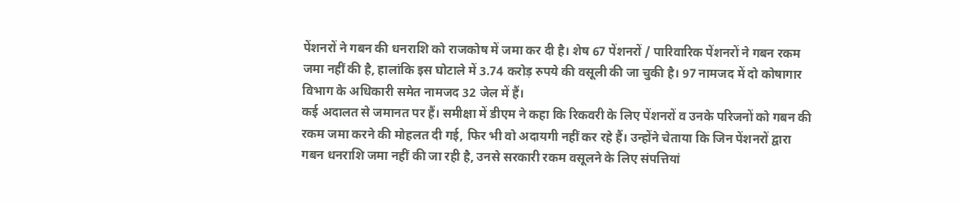पेंशनरों ने गबन की धनराशि को राजकोष में जमा कर दी है। शेष 67 पेंशनरों / पारिवारिक पेंशनरों ने गबन रकम जमा नहीं की है, हालांकि इस घोटाले में 3.74 करोड़ रुपये की वसूली की जा चुकी है। 97 नामजद में दो कोषागार विभाग के अधिकारी समेत नामजद 32 जेल में हैं।
कई अदालत से जमानत पर हैं। समीक्षा में डीएम ने कहा कि रिकवरी के लिए पेंशनरों व उनके परिजनों को गबन की रकम जमा करने की मोहलत दी गई, फिर भी वो अदायगी नहीं कर रहे हैं। उन्होंने चेताया कि जिन पेंशनरों द्वारा गबन धनराशि जमा नहीं की जा रही है, उनसे सरकारी रकम वसूलने के लिए संपत्तियां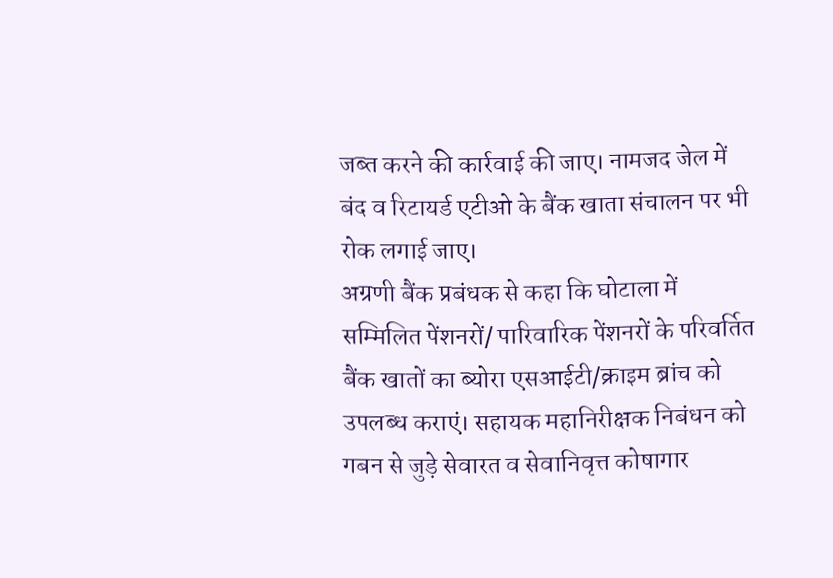जब्त करने की कार्रवाई की जाए। नामजद जेल में बंद व रिटायर्ड एटीओ के बैंक खाता संचालन पर भी रोक लगाई जाए।
अग्रणी बैंक प्रबंधक से कहा कि घोटाला में सम्मिलित पेंशनरों/ पारिवारिक पेंशनरों के परिवर्तित बैंक खातों का ब्योरा एसआईटी/क्राइम ब्रांच को उपलब्ध कराएं। सहायक महानिरीक्षक निबंधन को गबन से जुड़े सेवारत व सेवानिवृत्त कोषागार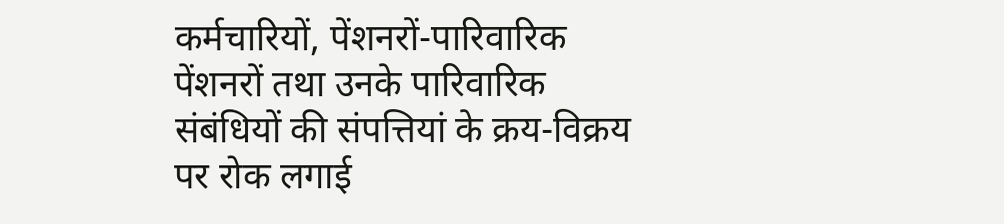कर्मचारियों, पेंशनरों-पारिवारिक पेंशनरों तथा उनके पारिवारिक संबंधियों की संपत्तियां के क्रय-विक्रय पर रोक लगाई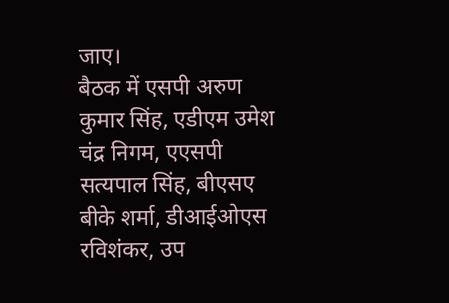जाए।
बैठक में एसपी अरुण कुमार सिंह, एडीएम उमेश चंद्र निगम, एएसपी सत्यपाल सिंह, बीएसए बीके शर्मा, डीआईओएस रविशंकर, उप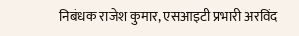निबंधक राजेश कुमार, एसआइटी प्रभारी अरविंद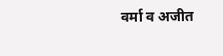वर्मा व अजीत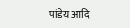पांडेय आदि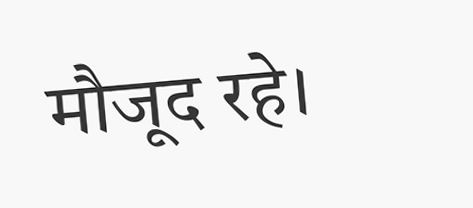मौजूद रहे।